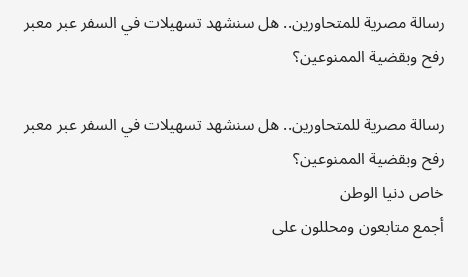رسالة مصرية للمتحاورين.. هل سنشهد تسهيلات في السفر عبر معبر رفح وبقضية الممنوعين؟

رسالة مصرية للمتحاورين.. هل سنشهد تسهيلات في السفر عبر معبر رفح وبقضية الممنوعين؟
خاص دنيا الوطن
أجمع متابعون ومحللون على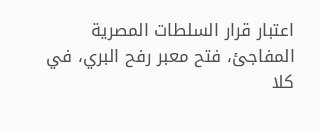اعتبار قرار السلطات المصرية المفاجئ، فتح معبر رفح البري، في كلا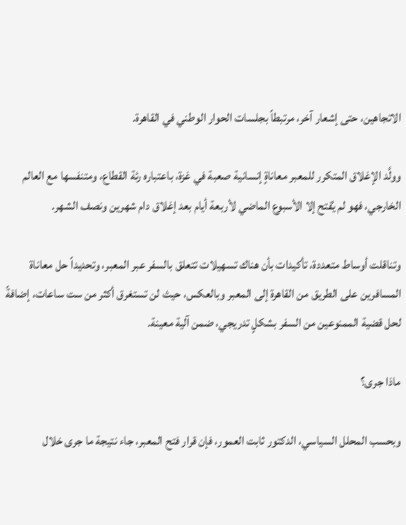الاتجاهين، حتى إشعار آخر، مرتبطاً بجلسات الحوار الوطني في القاهرة.

وولَّد الإغلاق المتكرر للمعبر معاناةٍ إنسانية صعبة في غزة، باعتباره رئة القطاع، ومتنفسها مع العالم الخارجي، فهو لم يُفتح إلا الأسبوع الماضي لأربعة أيام بعد إغلاق دام شهرين ونصف الشهر.

وتناقلت أوساط متعددة، تأكيدات بأن هناك تسهيلات تتعلق بالسفر عبر المعبر، وتحديداً حل معاناة المسافرين على الطريق من القاهرة إلى المعبر وبالعكس، حيث لن تستغرق أكثر من ست ساعات، إضافةً لحل قضية الممنوعين من السفر بشكلٍ تدريجي، ضمن آلية معينة.

ماذا جرى؟

وبحسب المحلل السياسي، الدكتور ثابت العمور، فإن قرار فتح المعبر، جاء نتيجة ما جرى خلال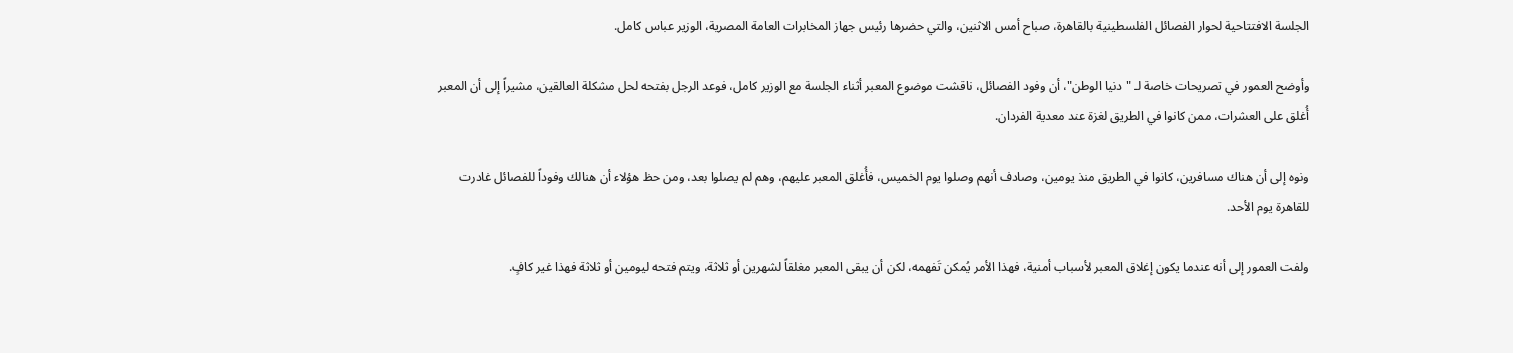الجلسة الافتتاحية لحوار الفصائل الفلسطينية بالقاهرة، صباح أمس الاثنين، والتي حضرها رئيس جهاز المخابرات العامة المصرية، الوزير عباس كامل.

وأوضح العمور في تصريحات خاصة لـ "دنيا الوطن"، أن وفود الفصائل، ناقشت موضوع المعبر أثناء الجلسة مع الوزير كامل، فوعد الرجل بفتحه لحل مشكلة العالقين، مشيراً إلى أن المعبر أُغلق على العشرات، ممن كانوا في الطريق لغزة عند معدية الفردان.

ونوه إلى أن هناك مسافرين، كانوا في الطريق منذ يومين، وصادف أنهم وصلوا يوم الخميس، فأُغلق المعبر عليهم، وهم لم يصلوا بعد، ومن حظ هؤلاء أن هنالك وفوداً للفصائل غادرت للقاهرة يوم الأحد.

ولفت العمور إلى أنه عندما يكون إغلاق المعبر لأسباب أمنية، فهذا الأمر يُمكن تَفهمه، لكن أن يبقى المعبر مغلقاً لشهرين أو ثلاثة، ويتم فتحه ليومين أو ثلاثة فهذا غير كافٍ.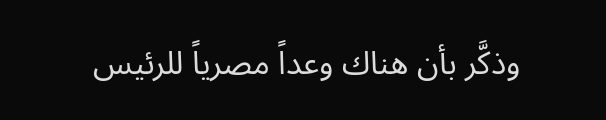وذكَّر بأن هناك وعداً مصرياً للرئيس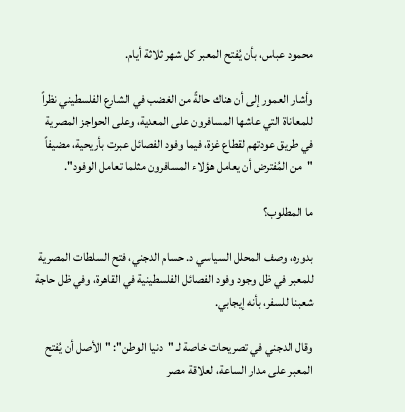محمود عباس، بأن يُفتح المعبر كل شهر ثلاثة أيام.

وأشار العمور إلى أن هناك حالةً من الغضب في الشارع الفلسطيني نظراً للمعاناة التي عاشها المسافرون على المعدية، وعلى الحواجز المصرية في طريق عودتهم لقطاع غزة، فيما وفود الفصائل عبرت بأريحية، مضيفاً "من المُفترض أن يعامل هؤلاء المسافرون مثلما تعامل الوفود".

ما المطلوب؟

بدوره، وصف المحلل السياسي د. حسام الدجني، فتح السلطات المصرية للمعبر في ظل وجود وفود الفصائل الفلسطينية في القاهرة، وفي ظل حاجة شعبنا للسفر، بأنه إيجابي.

وقال الدجني في تصريحات خاصة لـ "دنيا الوطن": "الأصل أن يُفتح المعبر على مدار الساعة، لعلاقة مصر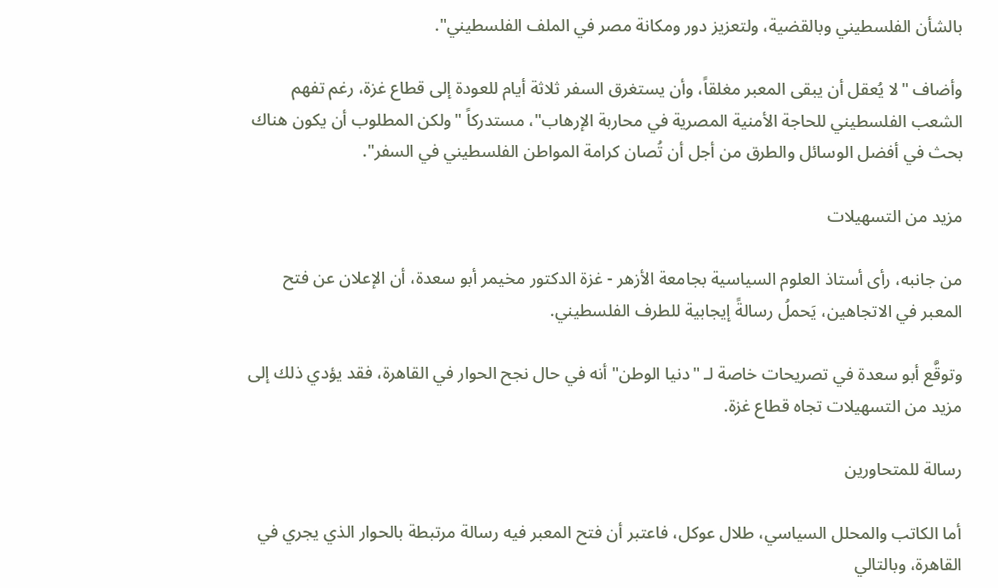بالشأن الفلسطيني وبالقضية، ولتعزيز دور ومكانة مصر في الملف الفلسطيني".

وأضاف "لا يُعقل أن يبقى المعبر مغلقاً، وأن يستغرق السفر ثلاثة أيام للعودة إلى قطاع غزة، رغم تفهم الشعب الفلسطيني للحاجة الأمنية المصرية في محاربة الإرهاب"، مستدركاً "ولكن المطلوب أن يكون هناك بحث في أفضل الوسائل والطرق من أجل أن تُصان كرامة المواطن الفلسطيني في السفر".

مزيد من التسهيلات

من جانبه، رأى أستاذ العلوم السياسية بجامعة الأزهر - غزة الدكتور مخيمر أبو سعدة، أن الإعلان عن فتح المعبر في الاتجاهين، يَحملُ رسالةً إيجابية للطرف الفلسطيني.

وتوقَّع أبو سعدة في تصريحات خاصة لـ "دنيا الوطن" أنه في حال نجح الحوار في القاهرة، فقد يؤدي ذلك إلى مزيد من التسهيلات تجاه قطاع غزة.

رسالة للمتحاورين

أما الكاتب والمحلل السياسي، طلال عوكل، فاعتبر أن فتح المعبر فيه رسالة مرتبطة بالحوار الذي يجري في القاهرة، وبالتالي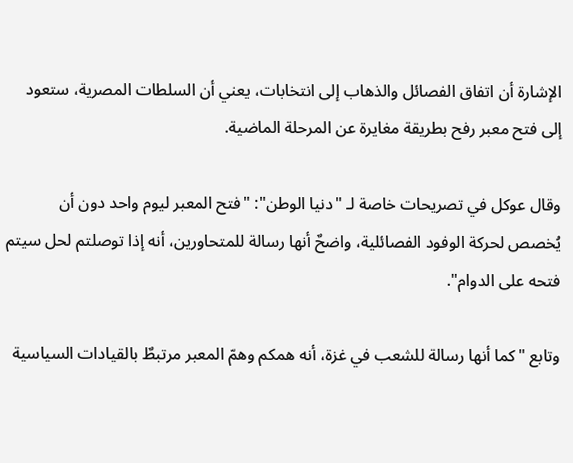الإشارة أن اتفاق الفصائل والذهاب إلى انتخابات، يعني أن السلطات المصرية، ستعود إلى فتح معبر رفح بطريقة مغايرة عن المرحلة الماضية.

وقال عوكل في تصريحات خاصة لـ "دنيا الوطن": "فتح المعبر ليوم واحد دون أن يُخصص لحركة الوفود الفصائلية، واضحٌ أنها رسالة للمتحاورين، أنه إذا توصلتم لحل سيتم فتحه على الدوام".

وتابع "كما أنها رسالة للشعب في غزة، أنه همكم وهمّ المعبر مرتبطٌ بالقيادات السياسية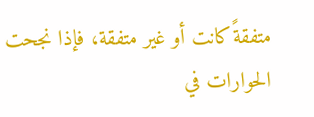متفقةً كانت أو غير متفقة، فإذا نجحت الحوارات في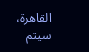القاهرة، سيتم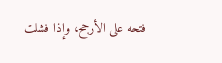فتحه على الأرجح، وإذا فشلت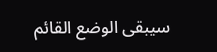سيبقى الوضع القائم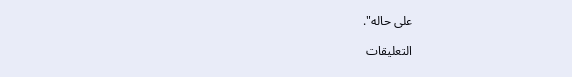على حاله".

التعليقات